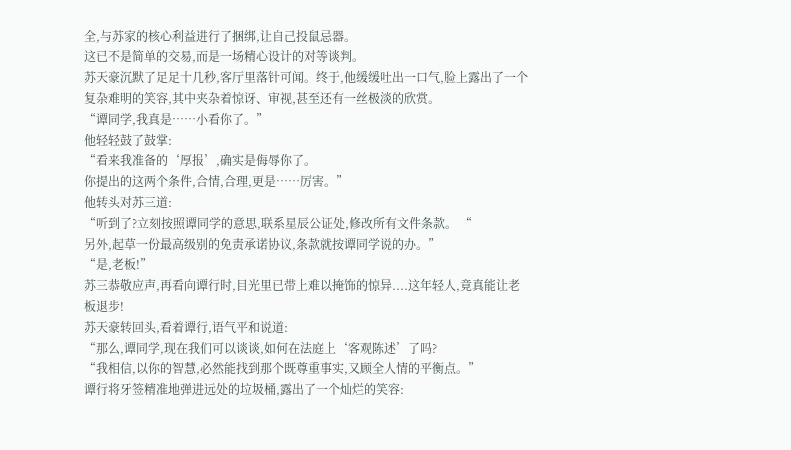全,与苏家的核心利益进行了捆绑,让自己投鼠忌器。
这已不是简单的交易,而是一场精心设计的对等谈判。
苏天豪沉默了足足十几秒,客厅里落针可闻。终于,他缓缓吐出一口气,脸上露出了一个复杂难明的笑容,其中夹杂着惊讶、审视,甚至还有一丝极淡的欣赏。
“谭同学,我真是……小看你了。”
他轻轻鼓了鼓掌:
“看来我准备的‘厚报’,确实是侮辱你了。
你提出的这两个条件,合情,合理,更是……厉害。”
他转头对苏三道:
“听到了?立刻按照谭同学的意思,联系星辰公证处,修改所有文件条款。 “
另外,起草一份最高级别的免责承诺协议,条款就按谭同学说的办。”
“是,老板!”
苏三恭敬应声,再看向谭行时,目光里已带上难以掩饰的惊异....这年轻人,竟真能让老板退步!
苏天豪转回头,看着谭行,语气平和说道:
“那么,谭同学,现在我们可以谈谈,如何在法庭上‘客观陈述’了吗?
“我相信,以你的智慧,必然能找到那个既尊重事实,又顾全人情的平衡点。”
谭行将牙签精准地弹进远处的垃圾桶,露出了一个灿烂的笑容: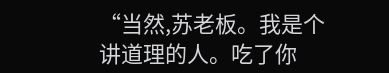“当然,苏老板。我是个讲道理的人。吃了你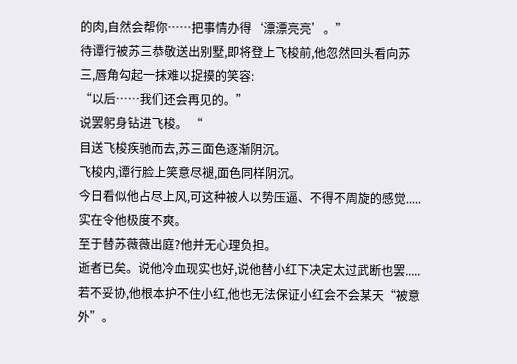的肉,自然会帮你……把事情办得‘漂漂亮亮’。”
待谭行被苏三恭敬送出别墅,即将登上飞梭前,他忽然回头看向苏三,唇角勾起一抹难以捉摸的笑容:
“以后……我们还会再见的。”
说罢躬身钻进飞梭。 “
目送飞梭疾驰而去,苏三面色逐渐阴沉。
飞梭内,谭行脸上笑意尽褪,面色同样阴沉。
今日看似他占尽上风,可这种被人以势压逼、不得不周旋的感觉.....实在令他极度不爽。
至于替苏薇薇出庭?他并无心理负担。
逝者已矣。说他冷血现实也好,说他替小红下决定太过武断也罢.....若不妥协,他根本护不住小红,他也无法保证小红会不会某天“被意外”。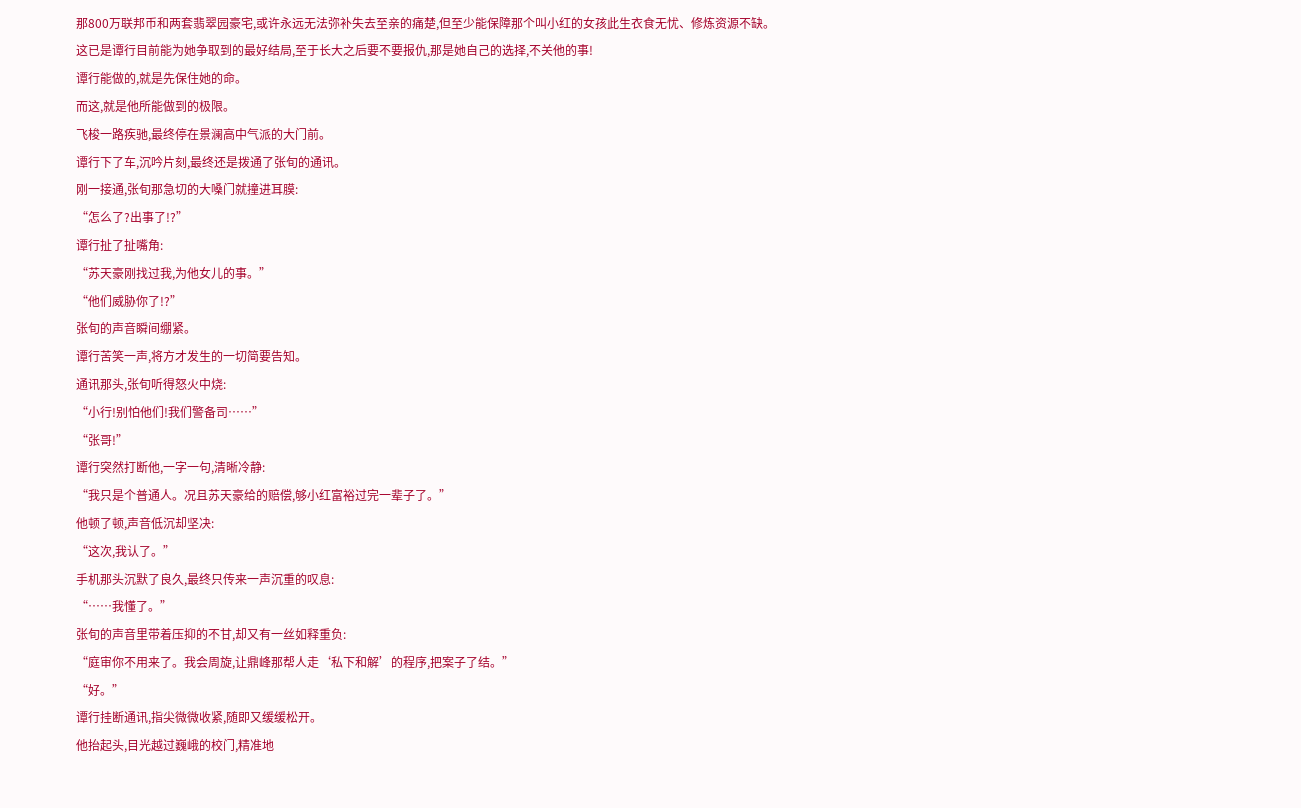那800万联邦币和两套翡翠园豪宅,或许永远无法弥补失去至亲的痛楚,但至少能保障那个叫小红的女孩此生衣食无忧、修炼资源不缺。
这已是谭行目前能为她争取到的最好结局,至于长大之后要不要报仇,那是她自己的选择,不关他的事!
谭行能做的,就是先保住她的命。
而这,就是他所能做到的极限。
飞梭一路疾驰,最终停在景澜高中气派的大门前。
谭行下了车,沉吟片刻,最终还是拨通了张旬的通讯。
刚一接通,张旬那急切的大嗓门就撞进耳膜:
“怎么了?出事了!?”
谭行扯了扯嘴角:
“苏天豪刚找过我,为他女儿的事。”
“他们威胁你了!?”
张旬的声音瞬间绷紧。
谭行苦笑一声,将方才发生的一切简要告知。
通讯那头,张旬听得怒火中烧:
“小行!别怕他们!我们警备司……”
“张哥!”
谭行突然打断他,一字一句,清晰冷静:
“我只是个普通人。况且苏天豪给的赔偿,够小红富裕过完一辈子了。”
他顿了顿,声音低沉却坚决:
“这次,我认了。”
手机那头沉默了良久,最终只传来一声沉重的叹息:
“……我懂了。”
张旬的声音里带着压抑的不甘,却又有一丝如释重负:
“庭审你不用来了。我会周旋,让鼎峰那帮人走‘私下和解’的程序,把案子了结。”
“好。”
谭行挂断通讯,指尖微微收紧,随即又缓缓松开。
他抬起头,目光越过巍峨的校门,精准地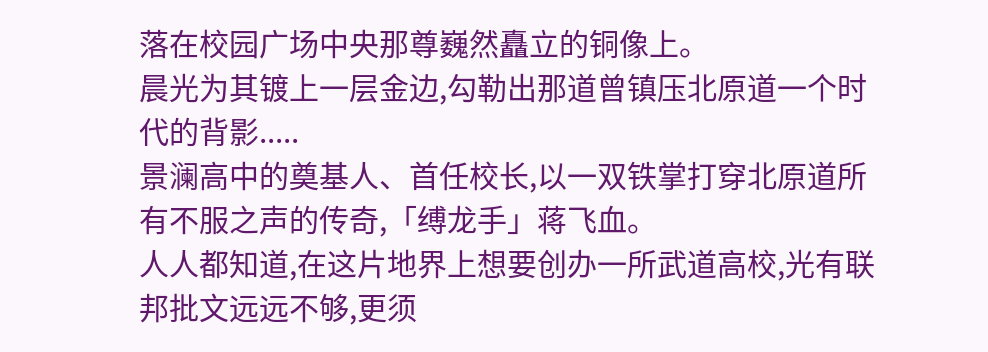落在校园广场中央那尊巍然矗立的铜像上。
晨光为其镀上一层金边,勾勒出那道曾镇压北原道一个时代的背影.....
景澜高中的奠基人、首任校长,以一双铁掌打穿北原道所有不服之声的传奇,「缚龙手」蒋飞血。
人人都知道,在这片地界上想要创办一所武道高校,光有联邦批文远远不够,更须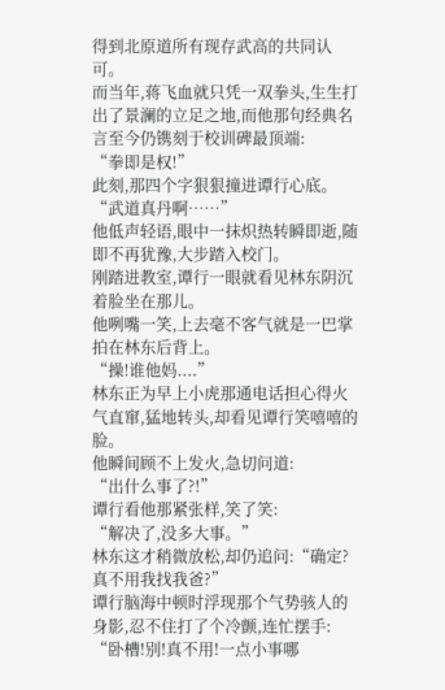得到北原道所有现存武高的共同认可。
而当年,蒋飞血就只凭一双拳头,生生打出了景澜的立足之地,而他那句经典名言至今仍镌刻于校训碑最顶端:
“拳即是权!”
此刻,那四个字狠狠撞进谭行心底。
“武道真丹啊……”
他低声轻语,眼中一抹炽热转瞬即逝,随即不再犹豫,大步踏入校门。
刚踏进教室,谭行一眼就看见林东阴沉着脸坐在那儿。
他咧嘴一笑,上去毫不客气就是一巴掌拍在林东后背上。
“操!谁他妈....”
林东正为早上小虎那通电话担心得火气直窜,猛地转头,却看见谭行笑嘻嘻的脸。
他瞬间顾不上发火,急切问道:
“出什么事了?!”
谭行看他那紧张样,笑了笑:
“解决了,没多大事。”
林东这才稍微放松,却仍追问:“确定?真不用我找我爸?”
谭行脑海中顿时浮现那个气势骇人的身影,忍不住打了个冷颤,连忙摆手:
“卧槽!别!真不用!一点小事哪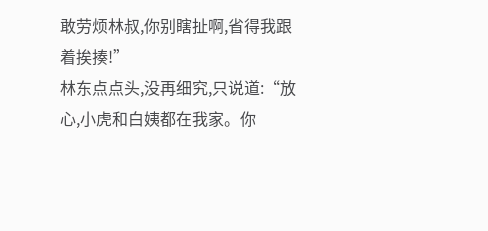敢劳烦林叔,你别瞎扯啊,省得我跟着挨揍!”
林东点点头,没再细究,只说道:“放心,小虎和白姨都在我家。你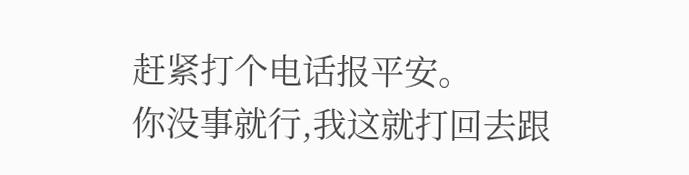赶紧打个电话报平安。
你没事就行,我这就打回去跟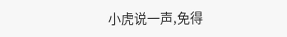小虎说一声,免得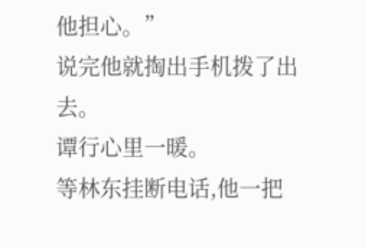他担心。”
说完他就掏出手机拨了出去。
谭行心里一暖。
等林东挂断电话,他一把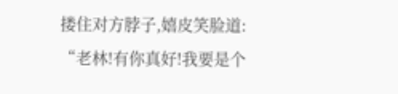搂住对方脖子,嬉皮笑脸道:
“老林!有你真好!我要是个